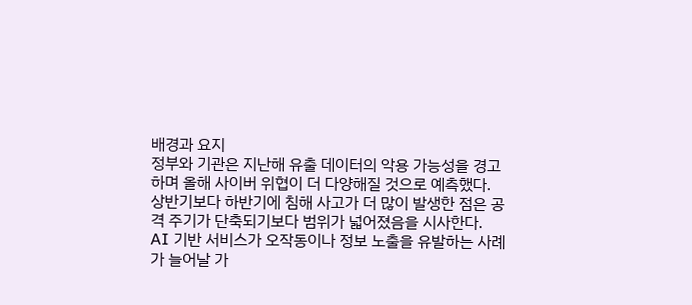배경과 요지
정부와 기관은 지난해 유출 데이터의 악용 가능성을 경고하며 올해 사이버 위협이 더 다양해질 것으로 예측했다.
상반기보다 하반기에 침해 사고가 더 많이 발생한 점은 공격 주기가 단축되기보다 범위가 넓어졌음을 시사한다.
AI 기반 서비스가 오작동이나 정보 노출을 유발하는 사례가 늘어날 가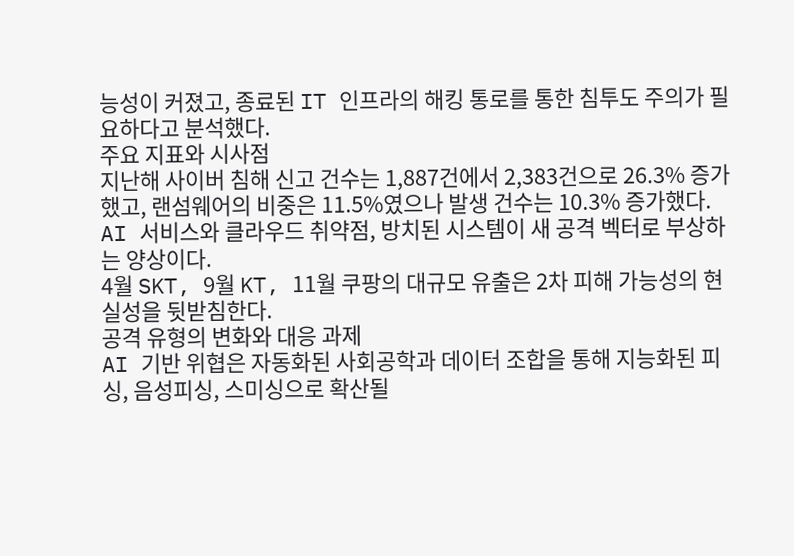능성이 커졌고, 종료된 IT 인프라의 해킹 통로를 통한 침투도 주의가 필요하다고 분석했다.
주요 지표와 시사점
지난해 사이버 침해 신고 건수는 1,887건에서 2,383건으로 26.3% 증가했고, 랜섬웨어의 비중은 11.5%였으나 발생 건수는 10.3% 증가했다.
AI 서비스와 클라우드 취약점, 방치된 시스템이 새 공격 벡터로 부상하는 양상이다.
4월 SKT, 9월 KT, 11월 쿠팡의 대규모 유출은 2차 피해 가능성의 현실성을 뒷받침한다.
공격 유형의 변화와 대응 과제
AI 기반 위협은 자동화된 사회공학과 데이터 조합을 통해 지능화된 피싱, 음성피싱, 스미싱으로 확산될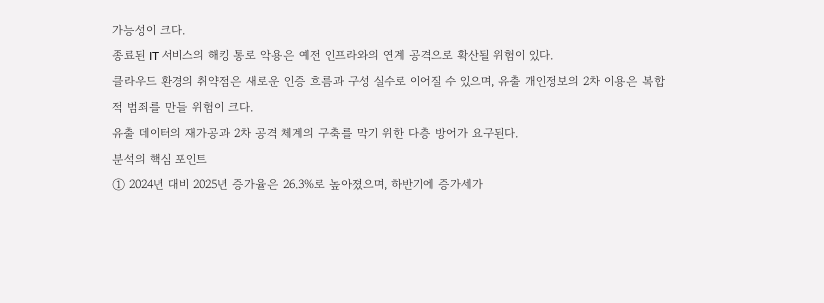가능성이 크다.
종료된 IT 서비스의 해킹 통로 악용은 예전 인프라와의 연계 공격으로 확산될 위험이 있다.
클라우드 환경의 취약점은 새로운 인증 흐름과 구성 실수로 이어질 수 있으며, 유출 개인정보의 2차 이용은 복합적 범죄를 만들 위험이 크다.
유출 데이터의 재가공과 2차 공격 체계의 구축를 막기 위한 다층 방어가 요구된다.
분석의 핵심 포인트
① 2024년 대비 2025년 증가율은 26.3%로 높아졌으며, 하반기에 증가세가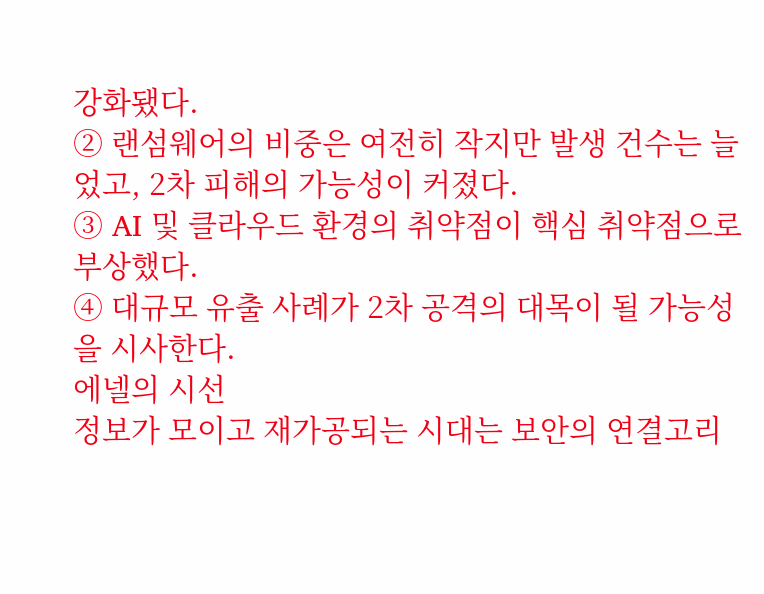강화됐다.
② 랜섬웨어의 비중은 여전히 작지만 발생 건수는 늘었고, 2차 피해의 가능성이 커졌다.
③ AI 및 클라우드 환경의 취약점이 핵심 취약점으로 부상했다.
④ 대규모 유출 사례가 2차 공격의 대목이 될 가능성을 시사한다.
에넬의 시선
정보가 모이고 재가공되는 시대는 보안의 연결고리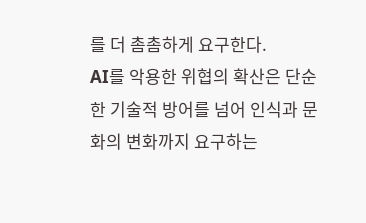를 더 촘촘하게 요구한다.
AI를 악용한 위협의 확산은 단순한 기술적 방어를 넘어 인식과 문화의 변화까지 요구하는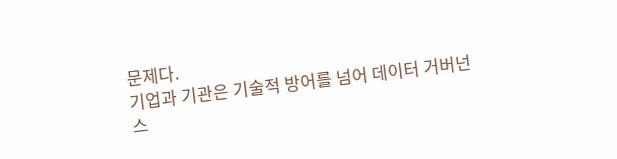문제다.
기업과 기관은 기술적 방어를 넘어 데이터 거버넌스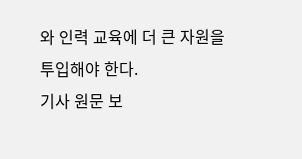와 인력 교육에 더 큰 자원을 투입해야 한다.
기사 원문 보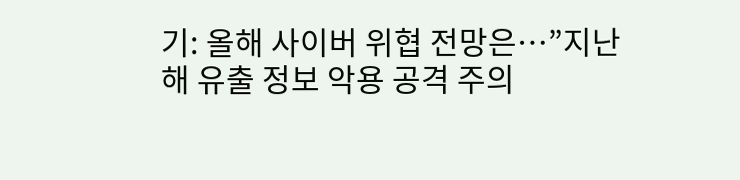기: 올해 사이버 위협 전망은…”지난해 유출 정보 악용 공격 주의